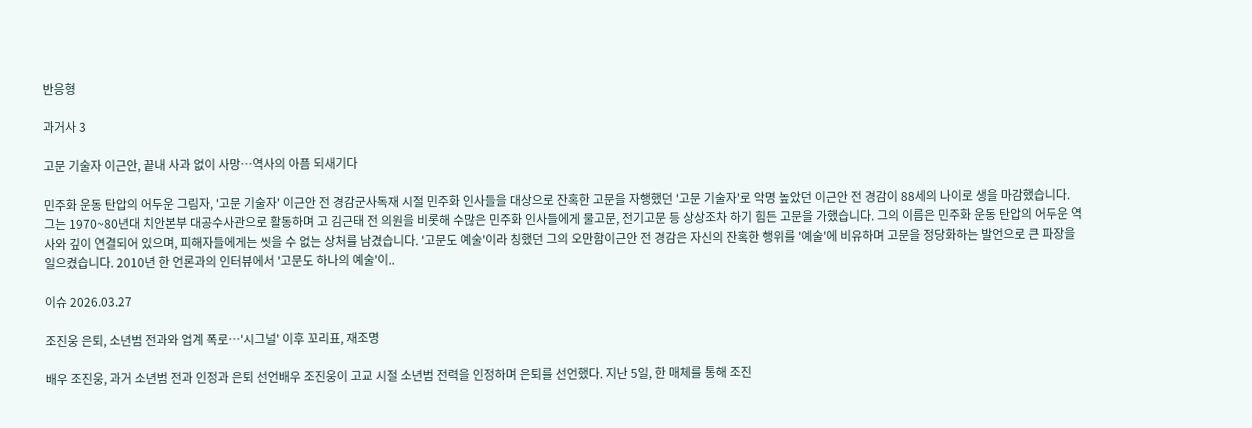반응형

과거사 3

고문 기술자 이근안, 끝내 사과 없이 사망…역사의 아픔 되새기다

민주화 운동 탄압의 어두운 그림자, '고문 기술자' 이근안 전 경감군사독재 시절 민주화 인사들을 대상으로 잔혹한 고문을 자행했던 '고문 기술자'로 악명 높았던 이근안 전 경감이 88세의 나이로 생을 마감했습니다. 그는 1970~80년대 치안본부 대공수사관으로 활동하며 고 김근태 전 의원을 비롯해 수많은 민주화 인사들에게 물고문, 전기고문 등 상상조차 하기 힘든 고문을 가했습니다. 그의 이름은 민주화 운동 탄압의 어두운 역사와 깊이 연결되어 있으며, 피해자들에게는 씻을 수 없는 상처를 남겼습니다. '고문도 예술'이라 칭했던 그의 오만함이근안 전 경감은 자신의 잔혹한 행위를 '예술'에 비유하며 고문을 정당화하는 발언으로 큰 파장을 일으켰습니다. 2010년 한 언론과의 인터뷰에서 '고문도 하나의 예술'이..

이슈 2026.03.27

조진웅 은퇴, 소년범 전과와 업계 폭로…'시그널' 이후 꼬리표, 재조명

배우 조진웅, 과거 소년범 전과 인정과 은퇴 선언배우 조진웅이 고교 시절 소년범 전력을 인정하며 은퇴를 선언했다. 지난 5일, 한 매체를 통해 조진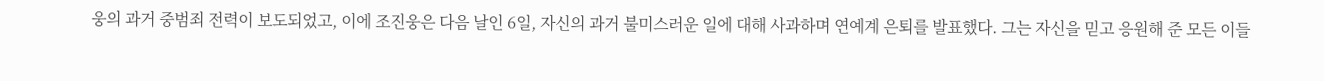웅의 과거 중범죄 전력이 보도되었고, 이에 조진웅은 다음 날인 6일, 자신의 과거 불미스러운 일에 대해 사과하며 연예계 은퇴를 발표했다. 그는 자신을 믿고 응원해 준 모든 이들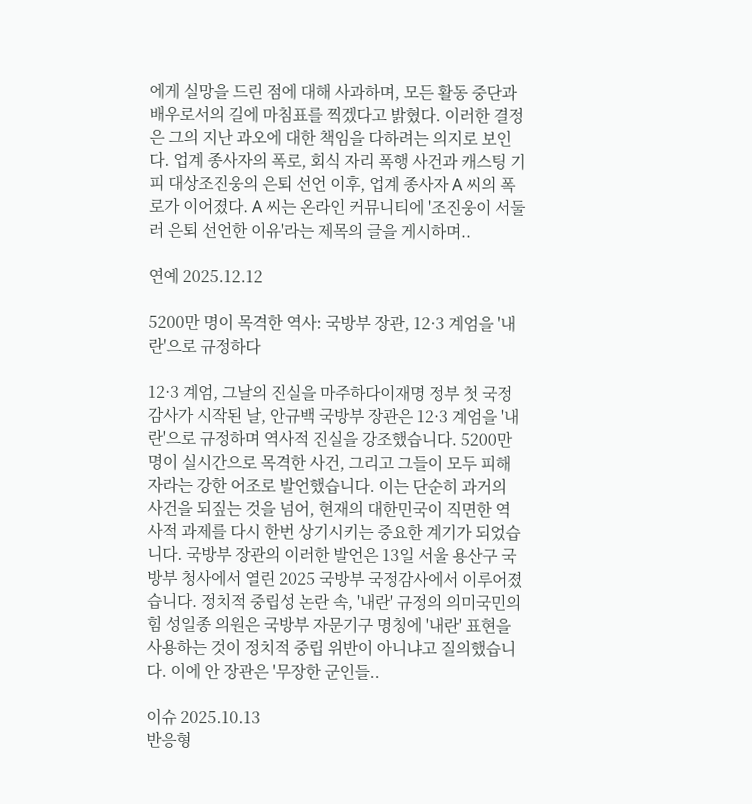에게 실망을 드린 점에 대해 사과하며, 모든 활동 중단과 배우로서의 길에 마침표를 찍겠다고 밝혔다. 이러한 결정은 그의 지난 과오에 대한 책임을 다하려는 의지로 보인다. 업계 종사자의 폭로, 회식 자리 폭행 사건과 캐스팅 기피 대상조진웅의 은퇴 선언 이후, 업계 종사자 A 씨의 폭로가 이어졌다. A 씨는 온라인 커뮤니티에 '조진웅이 서둘러 은퇴 선언한 이유'라는 제목의 글을 게시하며..

연예 2025.12.12

5200만 명이 목격한 역사: 국방부 장관, 12·3 계엄을 '내란'으로 규정하다

12·3 계엄, 그날의 진실을 마주하다이재명 정부 첫 국정감사가 시작된 날, 안규백 국방부 장관은 12·3 계엄을 '내란'으로 규정하며 역사적 진실을 강조했습니다. 5200만 명이 실시간으로 목격한 사건, 그리고 그들이 모두 피해자라는 강한 어조로 발언했습니다. 이는 단순히 과거의 사건을 되짚는 것을 넘어, 현재의 대한민국이 직면한 역사적 과제를 다시 한번 상기시키는 중요한 계기가 되었습니다. 국방부 장관의 이러한 발언은 13일 서울 용산구 국방부 청사에서 열린 2025 국방부 국정감사에서 이루어졌습니다. 정치적 중립성 논란 속, '내란' 규정의 의미국민의힘 성일종 의원은 국방부 자문기구 명칭에 '내란' 표현을 사용하는 것이 정치적 중립 위반이 아니냐고 질의했습니다. 이에 안 장관은 '무장한 군인들..

이슈 2025.10.13
반응형